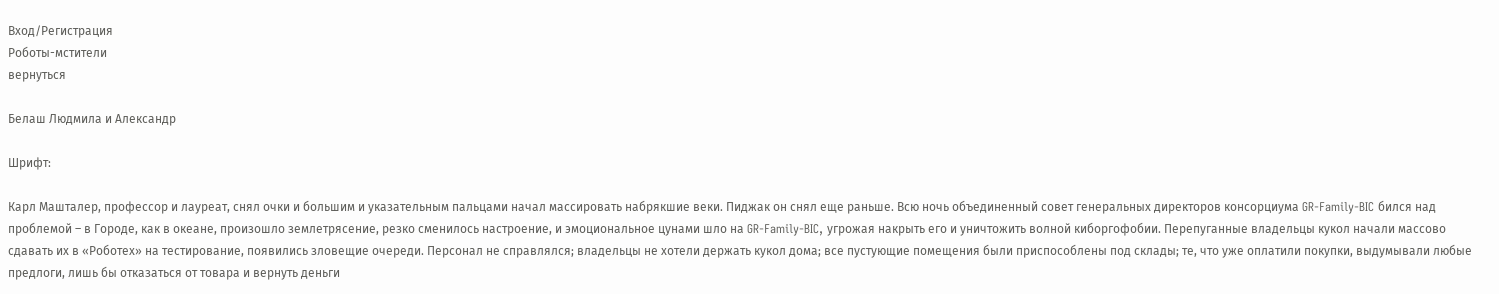Вход/Регистрация
Роботы-мстители
вернуться

Белаш Людмила и Александр

Шрифт:

Карл Машталер, профессор и лауреат, снял очки и большим и указательным пальцами начал массировать набрякшие веки. Пиджак он снял еще раньше. Всю ночь объединенный совет генеральных директоров консорциума GR-Family-BIC бился над проблемой – в Городе, как в океане, произошло землетрясение, резко сменилось настроение, и эмоциональное цунами шло на GR-Family-BIC, угрожая накрыть его и уничтожить волной киборгофобии. Перепуганные владельцы кукол начали массово сдавать их в «Роботех» на тестирование, появились зловещие очереди. Персонал не справлялся; владельцы не хотели держать кукол дома; все пустующие помещения были приспособлены под склады; те, что уже оплатили покупки, выдумывали любые предлоги, лишь бы отказаться от товара и вернуть деньги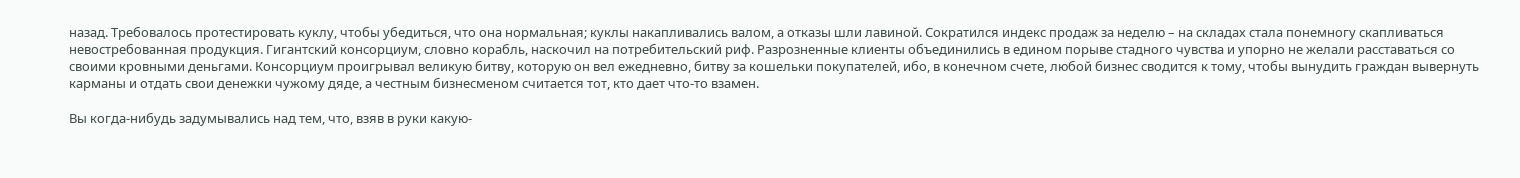назад. Требовалось протестировать куклу, чтобы убедиться, что она нормальная; куклы накапливались валом, а отказы шли лавиной. Сократился индекс продаж за неделю – на складах стала понемногу скапливаться невостребованная продукция. Гигантский консорциум, словно корабль, наскочил на потребительский риф. Разрозненные клиенты объединились в едином порыве стадного чувства и упорно не желали расставаться со своими кровными деньгами. Консорциум проигрывал великую битву, которую он вел ежедневно, битву за кошельки покупателей, ибо, в конечном счете, любой бизнес сводится к тому, чтобы вынудить граждан вывернуть карманы и отдать свои денежки чужому дяде, а честным бизнесменом считается тот, кто дает что-то взамен.

Вы когда-нибудь задумывались над тем, что, взяв в руки какую-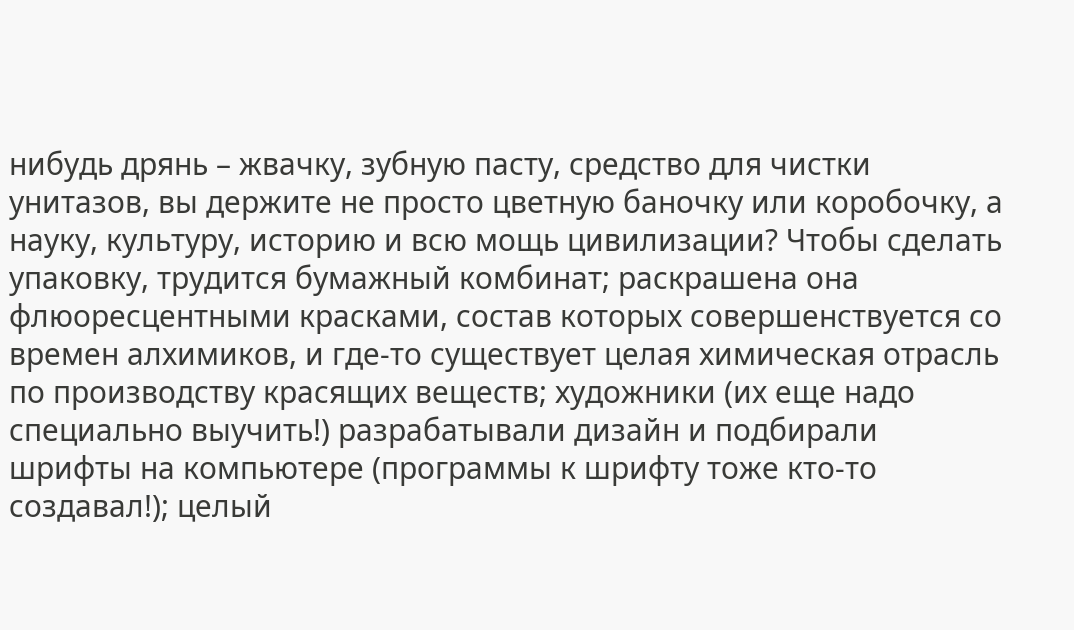нибудь дрянь – жвачку, зубную пасту, средство для чистки унитазов, вы держите не просто цветную баночку или коробочку, а науку, культуру, историю и всю мощь цивилизации? Чтобы сделать упаковку, трудится бумажный комбинат; раскрашена она флюоресцентными красками, состав которых совершенствуется со времен алхимиков, и где-то существует целая химическая отрасль по производству красящих веществ; художники (их еще надо специально выучить!) разрабатывали дизайн и подбирали шрифты на компьютере (программы к шрифту тоже кто-то создавал!); целый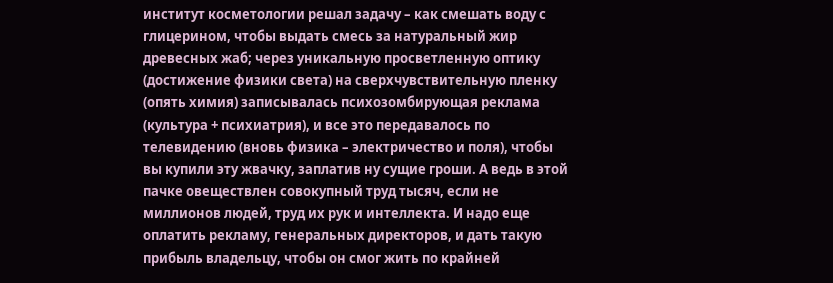институт косметологии решал задачу – как смешать воду с глицерином, чтобы выдать смесь за натуральный жир древесных жаб; через уникальную просветленную оптику (достижение физики света) на сверхчувствительную пленку (опять химия) записывалась психозомбирующая реклама (культура + психиатрия), и все это передавалось по телевидению (вновь физика – электричество и поля), чтобы вы купили эту жвачку, заплатив ну сущие гроши. А ведь в этой пачке овеществлен совокупный труд тысяч, если не миллионов людей, труд их рук и интеллекта. И надо еще оплатить рекламу, генеральных директоров, и дать такую прибыль владельцу, чтобы он смог жить по крайней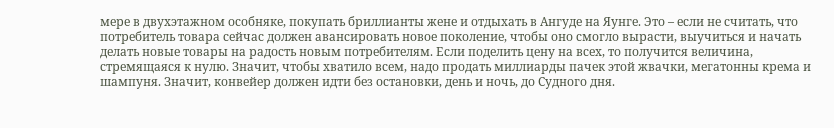мере в двухэтажном особняке, покупать бриллианты жене и отдыхать в Ангуде на Яунге. Это – если не считать, что потребитель товара сейчас должен авансировать новое поколение, чтобы оно смогло вырасти, выучиться и начать делать новые товары на радость новым потребителям. Если поделить цену на всех, то получится величина, стремящаяся к нулю. Значит, чтобы хватило всем, надо продать миллиарды пачек этой жвачки, мегатонны крема и шампуня. Значит, конвейер должен идти без остановки, день и ночь, до Судного дня.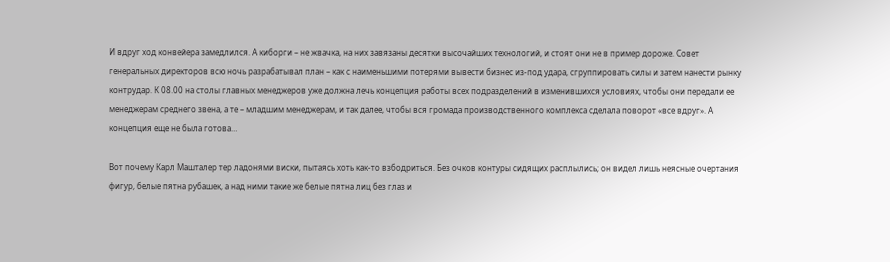И вдруг ход конвейера замедлился. А киборги – не жвачка, на них завязаны десятки высочайших технологий, и стоят они не в пример дороже. Совет генеральных директоров всю ночь разрабатывал план – как с наименьшими потерями вывести бизнес из-под удара, сгруппировать силы и затем нанести рынку контрудар. К 08.00 на столы главных менеджеров уже должна лечь концепция работы всех подразделений в изменившихся условиях, чтобы они передали ее менеджерам среднего звена, а те – младшим менеджерам, и так далее, чтобы вся громада производственного комплекса сделала поворот «все вдруг». А концепция еще не была готова…

Вот почему Карл Машталер тер ладонями виски, пытаясь хоть как-то взбодриться. Без очков контуры сидящих расплылись; он видел лишь неясные очертания фигур, белые пятна рубашек, а над ними такие же белые пятна лиц без глаз и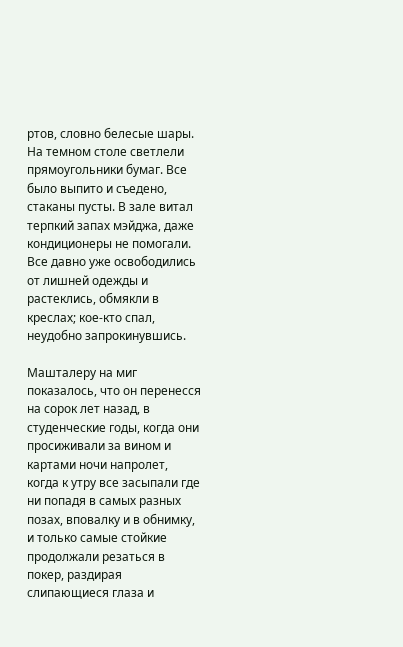ртов, словно белесые шары. На темном столе светлели прямоугольники бумаг. Все было выпито и съедено, стаканы пусты. В зале витал терпкий запах мэйджа, даже кондиционеры не помогали. Все давно уже освободились от лишней одежды и растеклись, обмякли в креслах; кое-кто спал, неудобно запрокинувшись.

Машталеру на миг показалось, что он перенесся на сорок лет назад, в студенческие годы, когда они просиживали за вином и картами ночи напролет, когда к утру все засыпали где ни попадя в самых разных позах, вповалку и в обнимку, и только самые стойкие продолжали резаться в покер, раздирая слипающиеся глаза и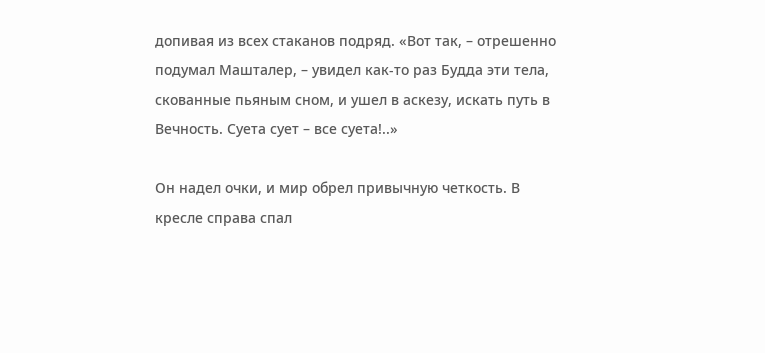допивая из всех стаканов подряд. «Вот так, – отрешенно подумал Машталер, – увидел как-то раз Будда эти тела, скованные пьяным сном, и ушел в аскезу, искать путь в Вечность. Суета сует – все суета!..»

Он надел очки, и мир обрел привычную четкость. В кресле справа спал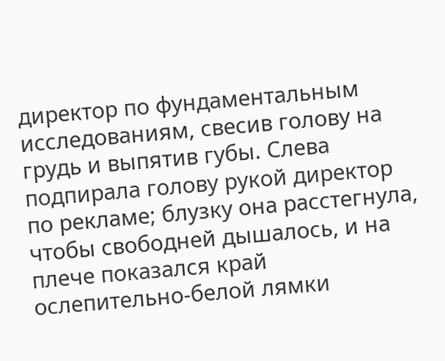директор по фундаментальным исследованиям, свесив голову на грудь и выпятив губы. Слева подпирала голову рукой директор по рекламе; блузку она расстегнула, чтобы свободней дышалось, и на плече показался край ослепительно-белой лямки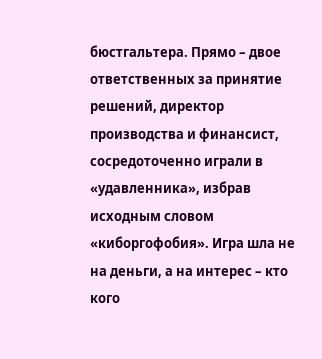бюстгальтера. Прямо – двое ответственных за принятие решений, директор производства и финансист, сосредоточенно играли в «удавленника», избрав исходным словом «киборгофобия». Игра шла не на деньги, а на интерес – кто кого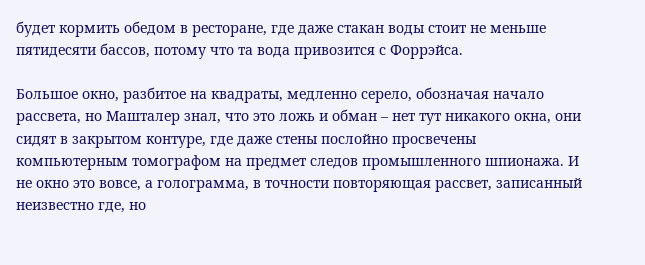будет кормить обедом в ресторане, где даже стакан воды стоит не меньше пятидесяти бассов, потому что та вода привозится с Форрэйса.

Большое окно, разбитое на квадраты, медленно серело, обозначая начало рассвета, но Машталер знал, что это ложь и обман – нет тут никакого окна, они сидят в закрытом контуре, где даже стены послойно просвечены компьютерным томографом на предмет следов промышленного шпионажа. И не окно это вовсе, а голограмма, в точности повторяющая рассвет, записанный неизвестно где, но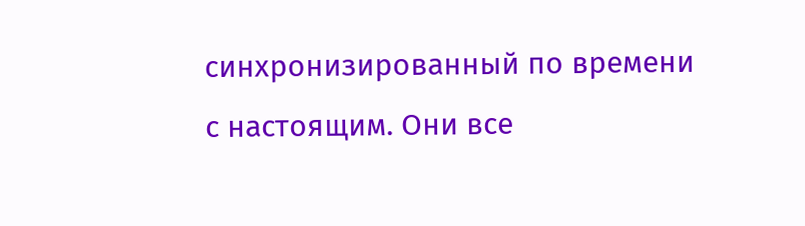синхронизированный по времени с настоящим. Они все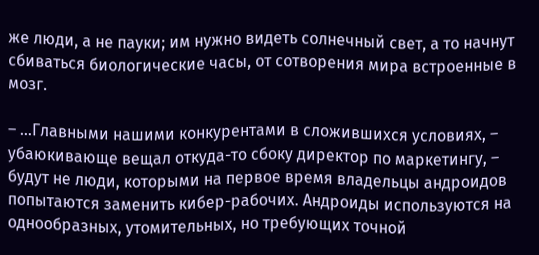же люди, а не пауки; им нужно видеть солнечный свет, а то начнут сбиваться биологические часы, от сотворения мира встроенные в мозг.

– …Главными нашими конкурентами в сложившихся условиях, – убаюкивающе вещал откуда-то сбоку директор по маркетингу, – будут не люди, которыми на первое время владельцы андроидов попытаются заменить кибер-рабочих. Андроиды используются на однообразных, утомительных, но требующих точной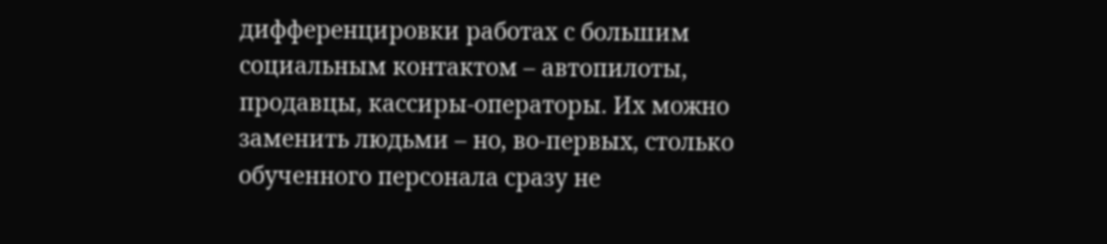дифференцировки работах с большим социальным контактом – автопилоты, продавцы, кассиры-операторы. Их можно заменить людьми – но, во-первых, столько обученного персонала сразу не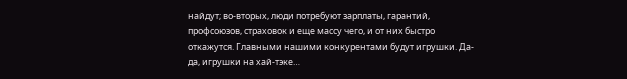найдут; во-вторых, люди потребуют зарплаты, гарантий, профсоюзов, страховок и еще массу чего, и от них быстро откажутся. Главными нашими конкурентами будут игрушки. Да-да, игрушки на хай-тэке…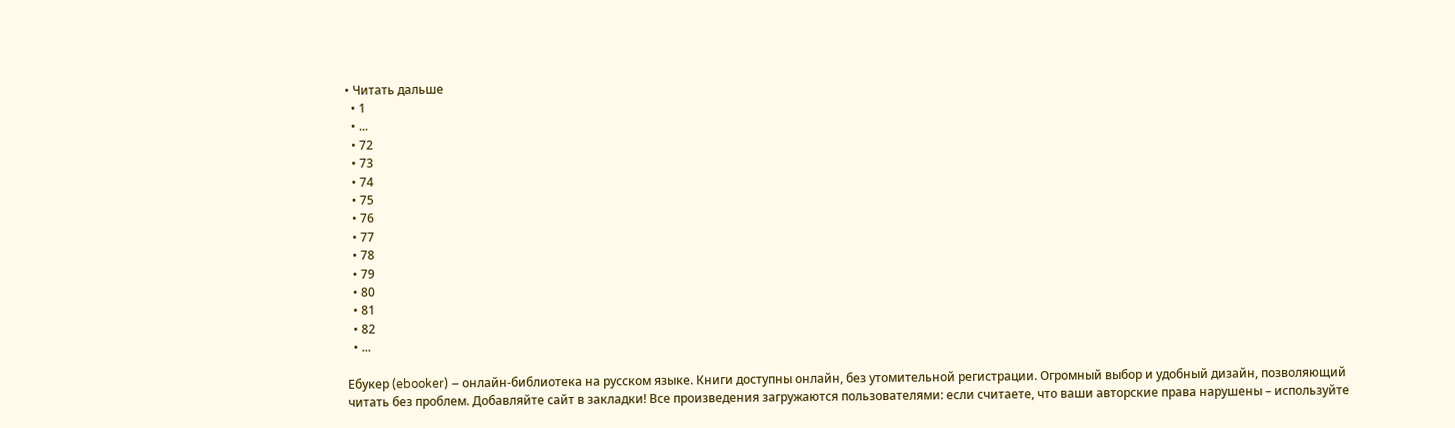• Читать дальше
  • 1
  • ...
  • 72
  • 73
  • 74
  • 75
  • 76
  • 77
  • 78
  • 79
  • 80
  • 81
  • 82
  • ...

Ебукер (ebooker) – онлайн-библиотека на русском языке. Книги доступны онлайн, без утомительной регистрации. Огромный выбор и удобный дизайн, позволяющий читать без проблем. Добавляйте сайт в закладки! Все произведения загружаются пользователями: если считаете, что ваши авторские права нарушены – используйте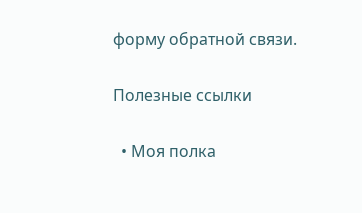форму обратной связи.

Полезные ссылки

  • Моя полка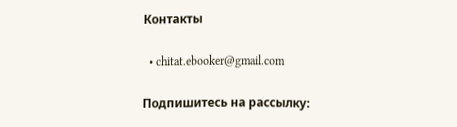Контакты

  • chitat.ebooker@gmail.com

Подпишитесь на рассылку: